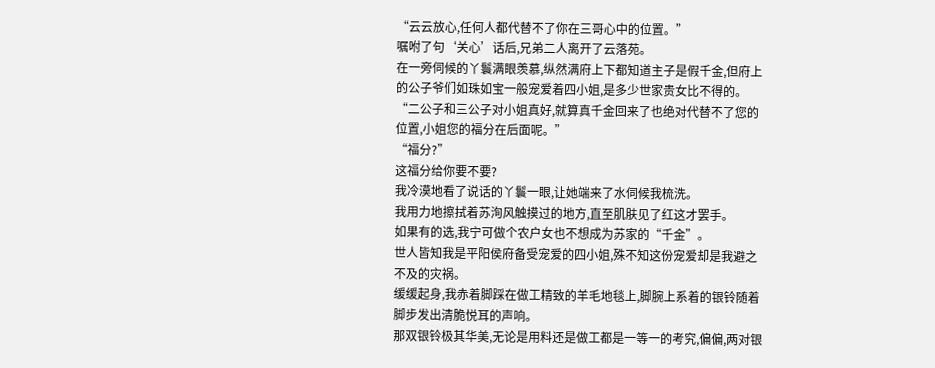“云云放心,任何人都代替不了你在三哥心中的位置。”
嘱咐了句‘关心’话后,兄弟二人离开了云落苑。
在一旁伺候的丫鬟满眼羡慕,纵然满府上下都知道主子是假千金,但府上的公子爷们如珠如宝一般宠爱着四小姐,是多少世家贵女比不得的。
“二公子和三公子对小姐真好,就算真千金回来了也绝对代替不了您的位置,小姐您的福分在后面呢。”
“福分?”
这福分给你要不要?
我冷漠地看了说话的丫鬟一眼,让她端来了水伺候我梳洗。
我用力地擦拭着苏洵风触摸过的地方,直至肌肤见了红这才罢手。
如果有的选,我宁可做个农户女也不想成为苏家的“千金”。
世人皆知我是平阳侯府备受宠爱的四小姐,殊不知这份宠爱却是我避之不及的灾祸。
缓缓起身,我赤着脚踩在做工精致的羊毛地毯上,脚腕上系着的银铃随着脚步发出清脆悦耳的声响。
那双银铃极其华美,无论是用料还是做工都是一等一的考究,偏偏,两对银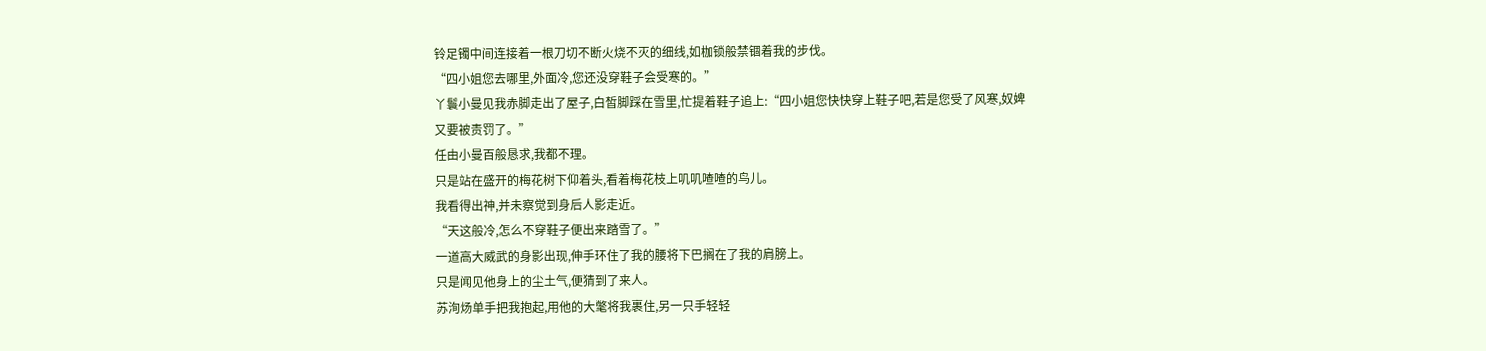铃足镯中间连接着一根刀切不断火烧不灭的细线,如枷锁般禁锢着我的步伐。
“四小姐您去哪里,外面冷,您还没穿鞋子会受寒的。”
丫鬟小曼见我赤脚走出了屋子,白皙脚踩在雪里,忙提着鞋子追上:“四小姐您快快穿上鞋子吧,若是您受了风寒,奴婢又要被责罚了。”
任由小曼百般恳求,我都不理。
只是站在盛开的梅花树下仰着头,看着梅花枝上叽叽喳喳的鸟儿。
我看得出神,并未察觉到身后人影走近。
“天这般冷,怎么不穿鞋子便出来踏雪了。”
一道高大威武的身影出现,伸手环住了我的腰将下巴搁在了我的肩膀上。
只是闻见他身上的尘土气,便猜到了来人。
苏洵炀单手把我抱起,用他的大氅将我裹住,另一只手轻轻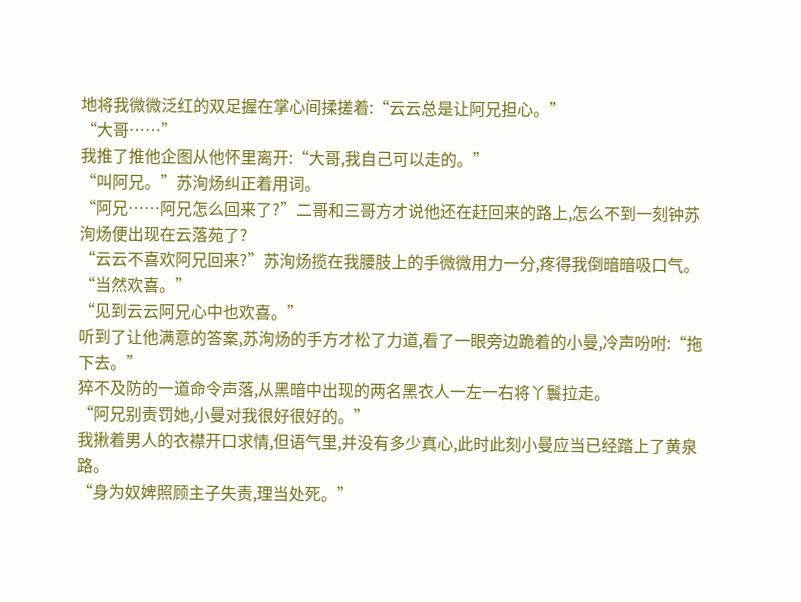地将我微微泛红的双足握在掌心间揉搓着:“云云总是让阿兄担心。”
“大哥……”
我推了推他企图从他怀里离开:“大哥,我自己可以走的。”
“叫阿兄。”苏洵炀纠正着用词。
“阿兄……阿兄怎么回来了?”二哥和三哥方才说他还在赶回来的路上,怎么不到一刻钟苏洵炀便出现在云落苑了?
“云云不喜欢阿兄回来?”苏洵炀揽在我腰肢上的手微微用力一分,疼得我倒暗暗吸口气。
“当然欢喜。”
“见到云云阿兄心中也欢喜。”
听到了让他满意的答案,苏洵炀的手方才松了力道,看了一眼旁边跪着的小曼,冷声吩咐:“拖下去。”
猝不及防的一道命令声落,从黑暗中出现的两名黑衣人一左一右将丫鬟拉走。
“阿兄别责罚她,小曼对我很好很好的。”
我揪着男人的衣襟开口求情,但语气里,并没有多少真心,此时此刻小曼应当已经踏上了黄泉路。
“身为奴婢照顾主子失责,理当处死。”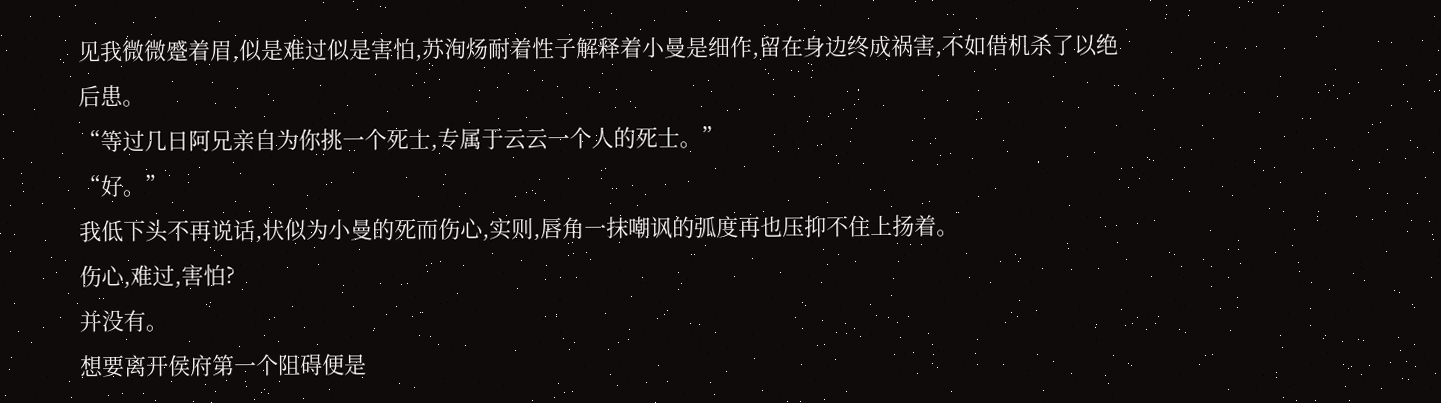见我微微蹙着眉,似是难过似是害怕,苏洵炀耐着性子解释着小曼是细作,留在身边终成祸害,不如借机杀了以绝后患。
“等过几日阿兄亲自为你挑一个死士,专属于云云一个人的死士。”
“好。”
我低下头不再说话,状似为小曼的死而伤心,实则,唇角一抹嘲讽的弧度再也压抑不住上扬着。
伤心,难过,害怕?
并没有。
想要离开侯府第一个阻碍便是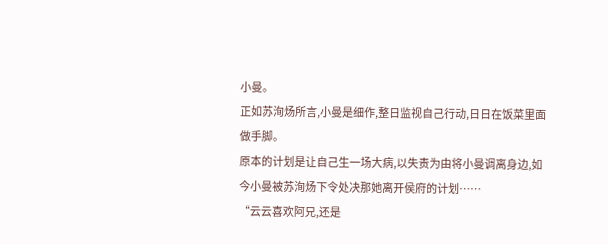小曼。
正如苏洵炀所言,小曼是细作,整日监视自己行动,日日在饭菜里面做手脚。
原本的计划是让自己生一场大病,以失责为由将小曼调离身边,如今小曼被苏洵炀下令处决那她离开侯府的计划……
“云云喜欢阿兄,还是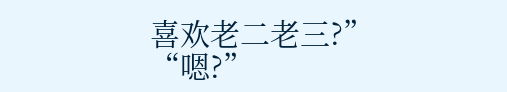喜欢老二老三?”
“嗯?”